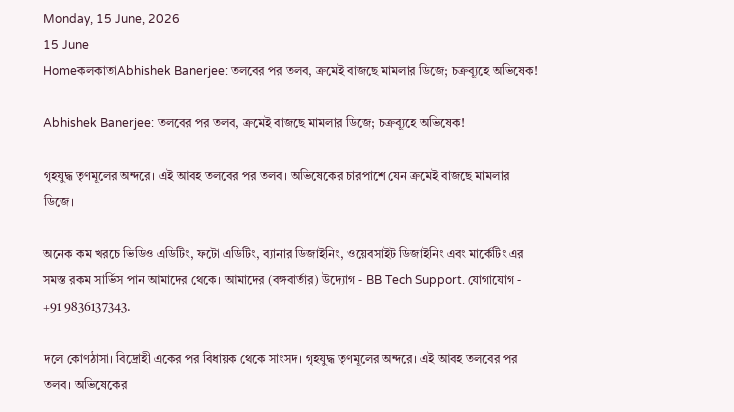Monday, 15 June, 2026
15 June
HomeকলকাতাAbhishek Banerjee: তলবের পর তলব, ক্রমেই বাজছে মামলার ডিজে; চক্রব্যূহে অভিষেক!

Abhishek Banerjee: তলবের পর তলব, ক্রমেই বাজছে মামলার ডিজে; চক্রব্যূহে অভিষেক!

গৃহযুদ্ধ তৃণমূলের অন্দরে। এই আবহ তলবের পর তলব। অভিষেকের চারপাশে যেন ক্রমেই বাজছে মামলার ডিজে।

অনেক কম খরচে ভিডিও এডিটিং, ফটো এডিটিং, ব্যানার ডিজাইনিং, ওয়েবসাইট ডিজাইনিং এবং মার্কেটিং এর সমস্ত রকম সার্ভিস পান আমাদের থেকে। আমাদের (বঙ্গবার্তার) উদ্যোগ - BB Tech Support. যোগাযোগ - +91 9836137343.

দলে কোণঠাসা। বিদ্রোহী একের পর বিধায়ক থেকে সাংসদ। গৃহযুদ্ধ তৃণমূলের অন্দরে। এই আবহ তলবের পর তলব। অভিষেকের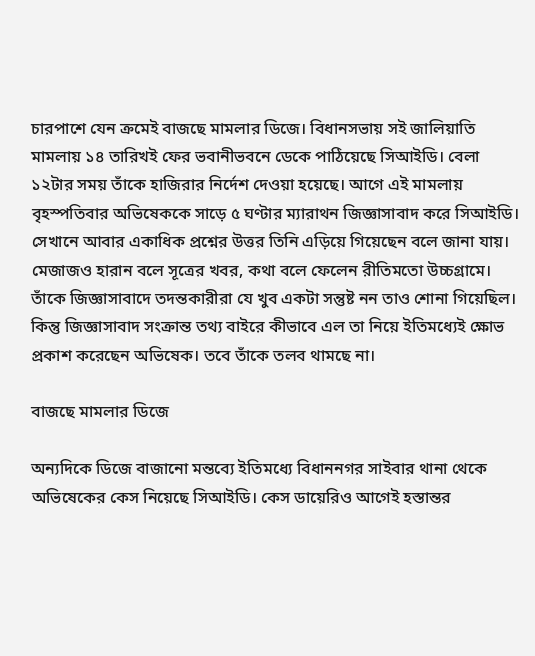চারপাশে যেন ক্রমেই বাজছে মামলার ডিজে। বিধানসভায় সই জালিয়াতি মামলায় ১৪ তারিখই ফের ভবানীভবনে ডেকে পাঠিয়েছে সিআইডি। বেলা ১২টার সময় তাঁকে হাজিরার নির্দেশ দেওয়া হয়েছে। আগে এই মামলায় বৃহস্পতিবার অভিষেককে সাড়ে ৫ ঘণ্টার ম্যারাথন জিজ্ঞাসাবাদ করে সিআইডি। সেখানে আবার একাধিক প্রশ্নের উত্তর তিনি এড়িয়ে গিয়েছেন বলে জানা যায়। মেজাজও হারান বলে সূত্রের খবর, কথা বলে ফেলেন রীতিমতো উচ্চগ্রামে। তাঁকে জিজ্ঞাসাবাদে তদন্তকারীরা যে খুব একটা সন্তুষ্ট নন তাও শোনা গিয়েছিল। কিন্তু জিজ্ঞাসাবাদ সংক্রান্ত তথ্য বাইরে কীভাবে এল তা নিয়ে ইতিমধ্যেই ক্ষোভ প্রকাশ করেছেন অভিষেক। তবে তাঁকে তলব থামছে না।

বাজছে মামলার ডিজে

অন্যদিকে ডিজে বাজানো মন্তব্যে ইতিমধ্যে বিধাননগর সাইবার থানা থেকে অভিষেকের কেস নিয়েছে সিআইডি। কেস ডায়েরিও আগেই হস্তান্তর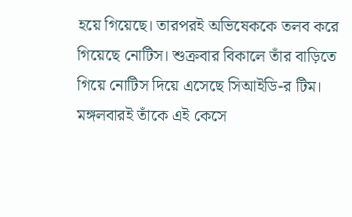হয়ে গিয়েছে। তারপরই অভিষেককে তলব করে গিয়েছে নোটিস। শুক্রবার বিকালে তাঁর বাড়িতে গিয়ে নোটিস দিয়ে এসেছে সিআইডি-র টিম। মঙ্গলবারই তাঁকে এই কেসে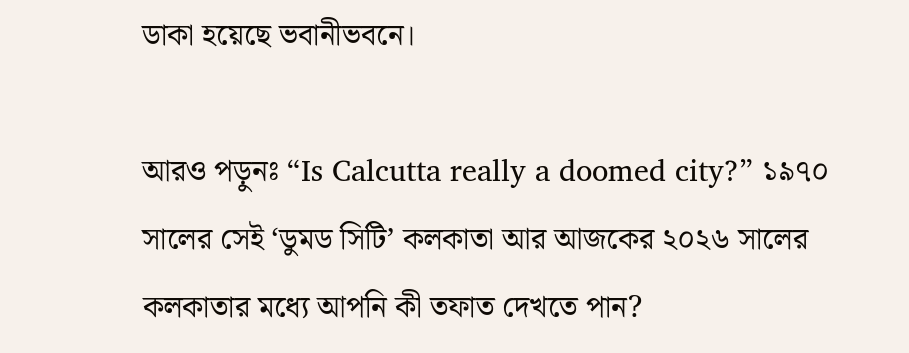ডাকা হয়েছে ভবানীভবনে।

আরও পড়ুনঃ “Is Calcutta really a doomed city?” ১৯৭০ সালের সেই ‘ডুমড সিটি’ কলকাতা আর আজকের ২০২৬ সালের কলকাতার মধ্যে আপনি কী তফাত দেখতে পান?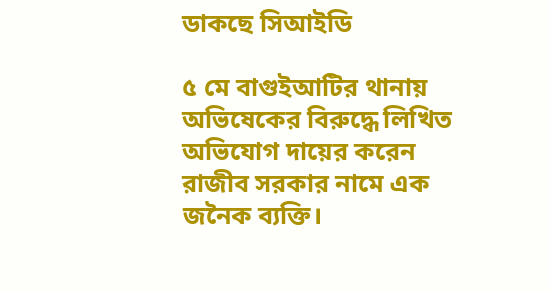ডাকছে সিআইডি

৫ মে বাগুইআটির থানায় অভিষেকের বিরুদ্ধে লিখিত অভিযোগ দায়ের করেন রাজীব সরকার নামে এক জনৈক ব্যক্তি।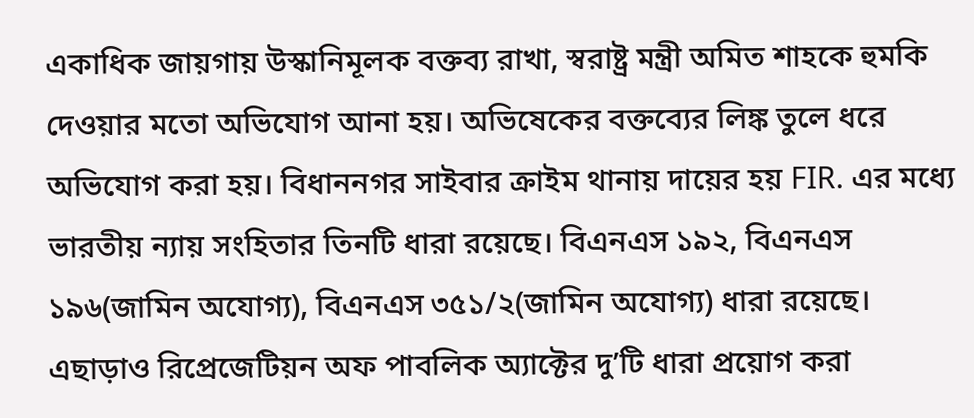একাধিক জায়গায় উস্কানিমূলক বক্তব্য রাখা, স্বরাষ্ট্র মন্ত্রী অমিত শাহকে হুমকি দেওয়ার মতো অভিযোগ আনা হয়। অভিষেকের বক্তব্যের লিঙ্ক তুলে ধরে অভিযোগ করা হয়। বিধাননগর সাইবার ক্রাইম থানায় দায়ের হয় FIR. এর মধ্যে ভারতীয় ন্যায় সংহিতার তিনটি ধারা রয়েছে। বিএনএস ১৯২, বিএনএস ১৯৬(জামিন অযোগ্য), বিএনএস ৩৫১/২(জামিন অযোগ্য) ধারা রয়েছে। এছাড়াও রিপ্রেজেটিয়ন অফ পাবলিক অ্যাক্টের দু’টি ধারা প্রয়োগ করা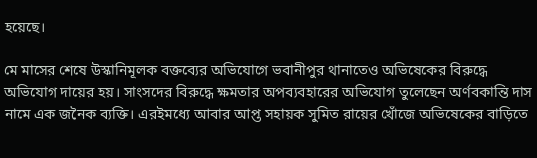হয়েছে।

মে মাসের শেষে উস্কানিমূলক বক্তব্যের অভিযোগে ভবানীপুর থানাতেও অভিষেকের বিরুদ্ধে অভিযোগ দায়ের হয়। সাংসদের বিরুদ্ধে ক্ষমতার অপব্যবহারের অভিযোগ তুলেছেন অর্ণবকান্তি দাস নামে এক জনৈক ব্যক্তি। এরইমধ্যে আবার আপ্ত সহায়ক সুমিত রায়ের খোঁজে অভিষেকের বাড়িতে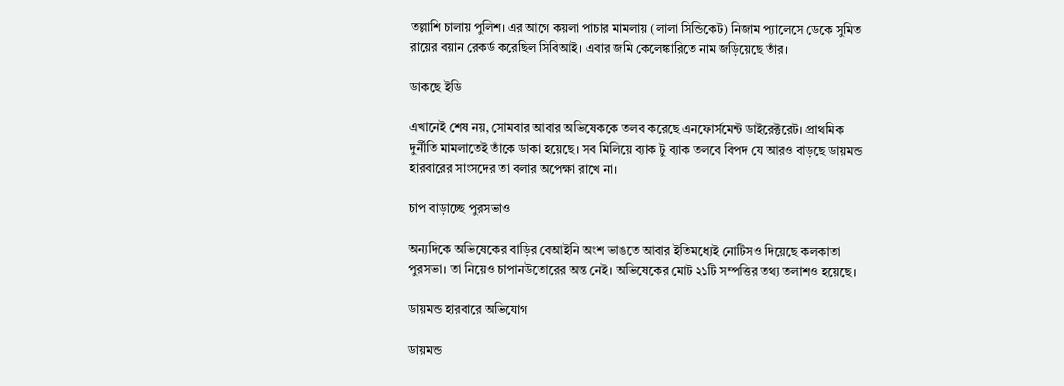তল্লাশি চালায় পুলিশ। এর আগে কয়লা পাচার মামলায় (লালা সিন্ডিকেট) নিজাম প্যালেসে ডেকে সুমিত রায়ের বয়ান রেকর্ড করেছিল সিবিআই। এবার জমি কেলেঙ্কারিতে নাম জড়িয়েছে তাঁর।

ডাকছে ইডি

এখানেই শেষ নয়, সোমবার আবার অভিষেককে তলব করেছে এনফোর্সমেন্ট ডাইরেক্টরেট। প্রাথমিক দুর্নীতি মামলাতেই তাঁকে ডাকা হয়েছে। সব মিলিয়ে ব্যাক টু ব্যাক তলবে বিপদ যে আরও বাড়ছে ডায়মন্ড হারবারের সাংসদের তা বলার অপেক্ষা রাখে না।

চাপ বাড়াচ্ছে পুরসভাও

অন্যদিকে অভিষেকের বাড়ির বেআইনি অংশ ভাঙতে আবার ইতিমধ্যেই নোটিসও দিয়েছে কলকাতা পুরসভা। তা নিয়েও চাপানউতোরের অন্ত নেই। অভিষেকের মোট ২১টি সম্পত্তির তথ্য তলাশও হয়েছে।

ডায়মন্ড হারবারে অভিযোগ

ডায়মন্ড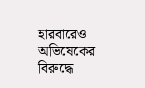হারবারেও অভিষেকের বিরুদ্ধে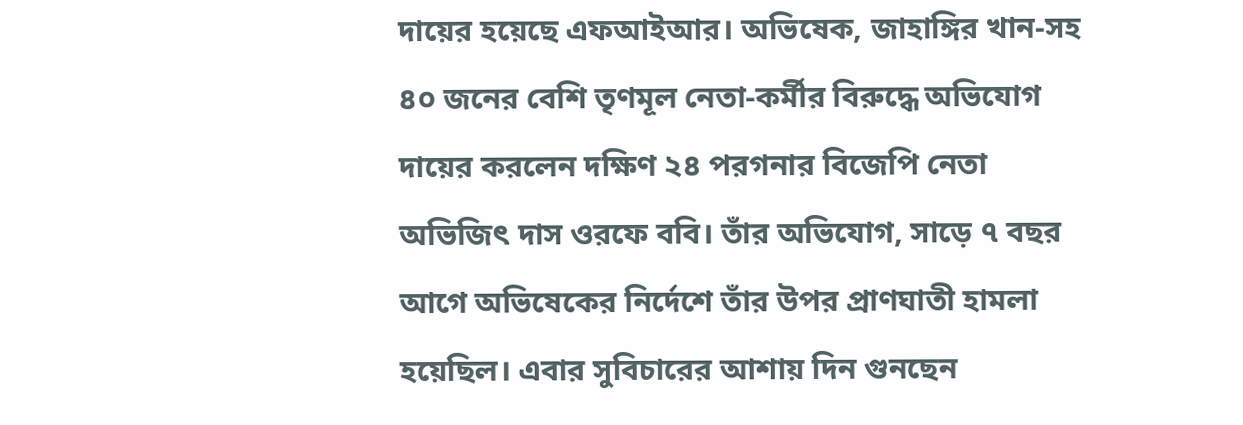দায়ের হয়েছে এফআইআর। অভিষেক, জাহাঙ্গির খান-সহ ৪০ জনের বেশি তৃণমূল নেতা-কর্মীর বিরুদ্ধে অভিযোগ দায়ের করলেন দক্ষিণ ২৪ পরগনার বিজেপি নেতা অভিজিৎ দাস ওরফে ববি। তাঁর অভিযোগ, সাড়ে ৭ বছর আগে অভিষেকের নির্দেশে তাঁর উপর প্রাণঘাতী হামলা হয়েছিল। এবার সুবিচারের আশায় দিন গুনছেন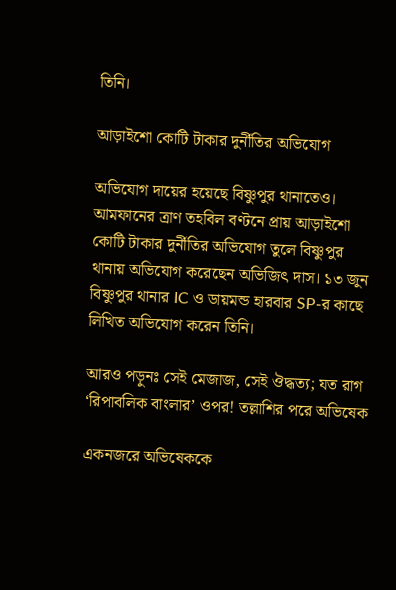তিনি।

আড়াইশো কোটি টাকার দুর্নীতির অভিযোগ

অভিযোগ দায়ের হয়েছে বিষ্ণুপুর থানাতেও। আমফানের ত্রাণ তহবিল বণ্টনে প্রায় আড়াইশো কোটি টাকার দুর্নীতির অভিযোগ তুলে বিষ্ণুপুর থানায় অভিযোগ করেছেন অভিজিৎ দাস। ১৩ জুন বিষ্ণুপুর থানার IC ও ডায়মন্ড হারবার SP-র কাছে লিখিত অভিযোগ করেন তিনি।

আরও পড়ুনঃ সেই মেজাজ, সেই ঔদ্ধত্য; যত রাগ ‘রিপাবলিক বাংলার’ ওপর! তল্লাশির পরে অভিষেক

একনজরে অভিষেককে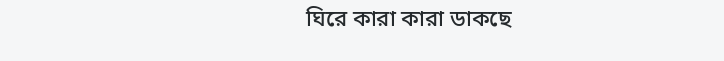ঘিরে কারা কারা ডাকছে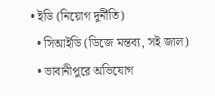• ইডি (নিয়োগ দুর্নীতি)
  • সিআইডি (ডিজে মন্তব্য, সই জাল)
  • ভাবানীপুরে অভিযোগ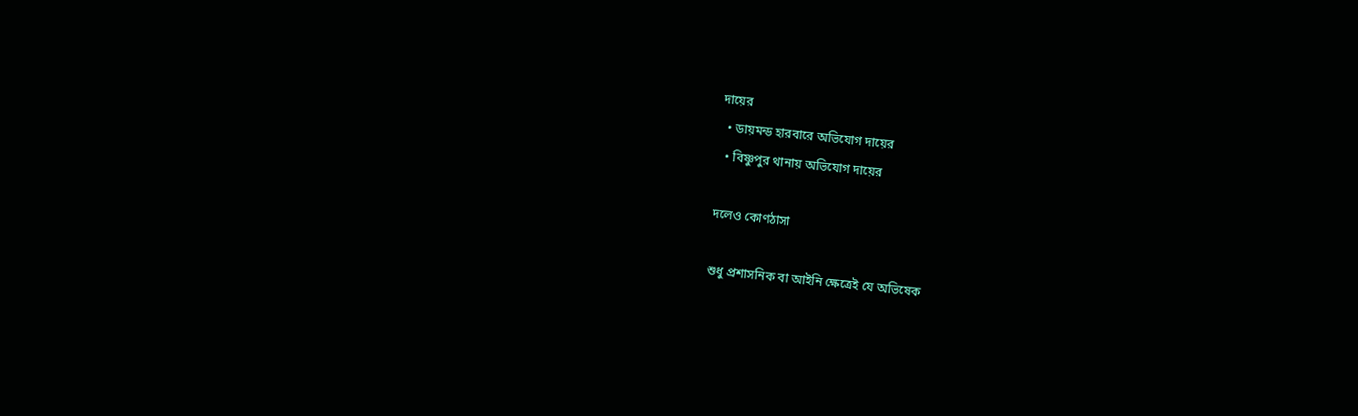দায়ের
  • ডায়মন্ড হারবারে অভিযোগ দায়ের
  • বিষ্ণুপুর থানায় অভিযোগ দায়ের

দলেও কোণঠাসা

শুধু প্রশাসনিক বা আইনি ক্ষেত্রেই যে অভিষেক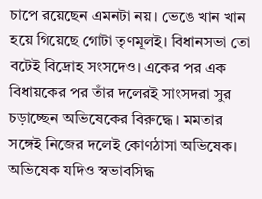চাপে রয়েছেন এমনটা নয়। ভেঙে খান খান হয়ে গিয়েছে গোটা তৃণমূলই। বিধানসভা তো বটেই বিদ্রোহ সংসদেও। একের পর এক বিধায়কের পর তাঁর দলেরই সাংসদরা সুর চড়াচ্ছেন অভিষেকের বিরুদ্ধে। মমতার সঙ্গেই নিজের দলেই কোণঠাসা অভিষেক। অভিষেক যদিও স্বভাবসিদ্ধ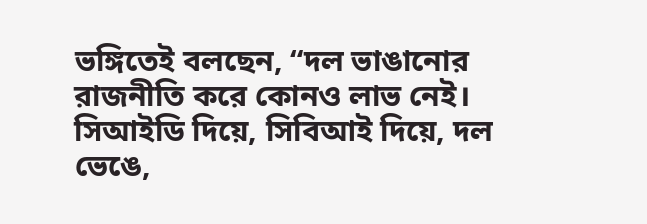ভঙ্গিতেই বলছেন, “দল ভাঙানোর রাজনীতি করে কোনও লাভ নেই। সিআইডি দিয়ে, সিবিআই দিয়ে, দল ভেঙে,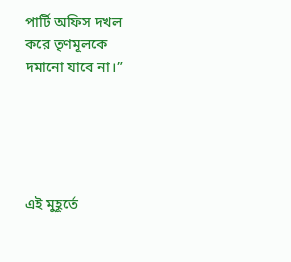পার্টি অফিস দখল করে তৃণমূলকে দমানো যাবে না।”





এই মুহূর্তে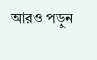আরও পড়ুন